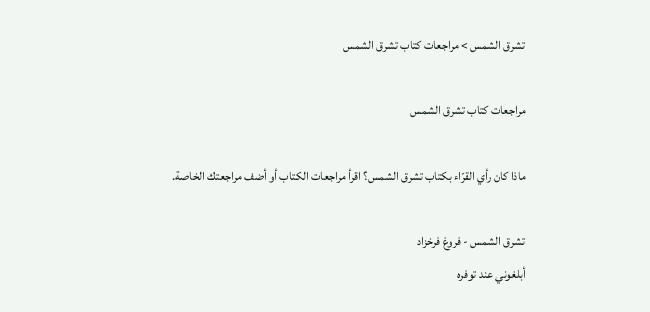تشرق الشمس > مراجعات كتاب تشرق الشمس

مراجعات كتاب تشرق الشمس

ماذا كان رأي القرّاء بكتاب تشرق الشمس؟ اقرأ مراجعات الكتاب أو أضف مراجعتك الخاصة.

تشرق الشمس - فروغ فرخزاد
أبلغوني عند توفره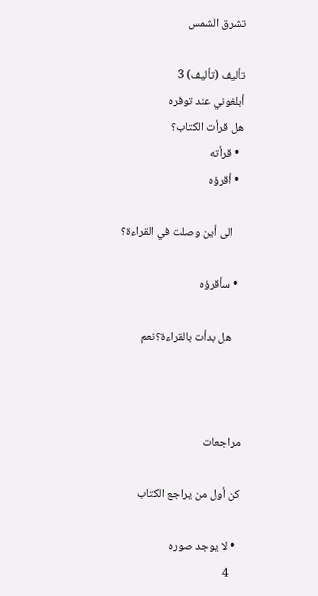تشرق الشمس

تأليف (تأليف) 3
أبلغوني عند توفره
هل قرأت الكتاب؟
  • قرأته
  • أقرؤه

    الى أين وصلت في القراءة؟

  • سأقرؤه

    هل بدأت بالقراءة؟نعم



مراجعات

كن أول من يراجع الكتاب

  • لا يوجد صوره
    4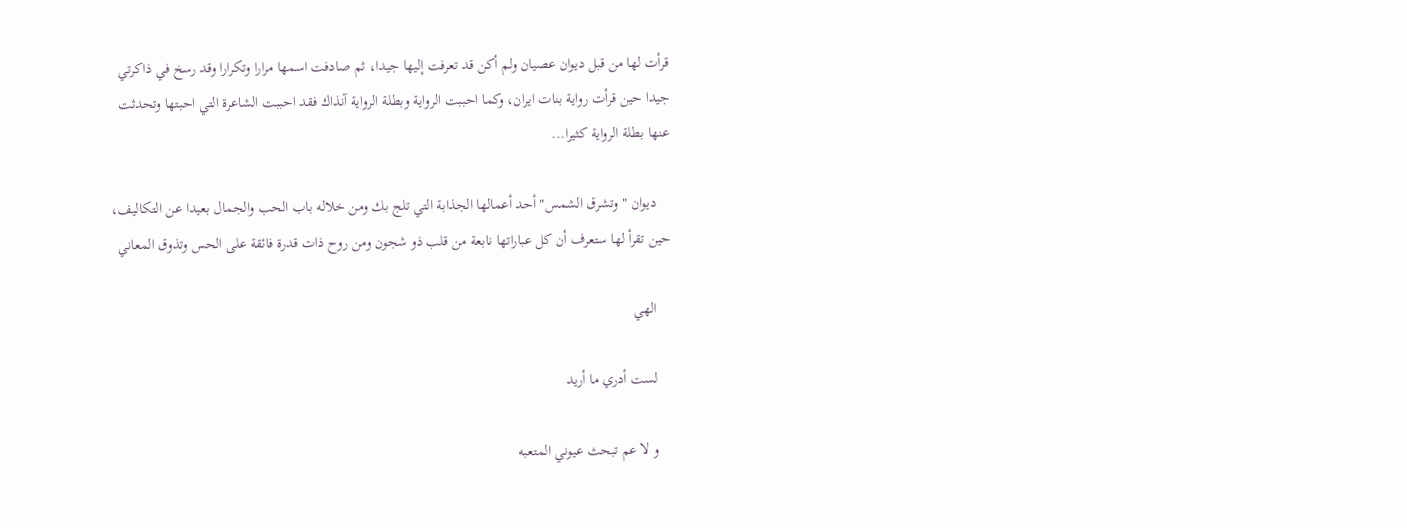قرأت لها من قبل ديوان عصيان ولم أكن قد تعرفت إليها جيدا، ثم صادفت اسمها مرارا وتكرارا وقد رسخ في ذاكرتي جيدا حين قرأت رواية بنات ايران، وكما احببت الرواية وبطلة الرواية آنذاك فقد احببت الشاعرة التي احبتها وتحدثت عنها بطلة الرواية كثيرا...

    ديوان "وتشرق الشمس" أحد أعمالها الجذابة التي تلج بك ومن خلاله باب الحب والجمال بعيدا عن التكاليف، حين تقرأ لها ستعرف أن كل عباراتها نابعة من قلب ذو شجون ومن روح ذات قدرة فائقة على الحس وتذوق المعاني

    الهي

    لست أدري ما أريد

    و لا عم تبحث عيوني المتعبه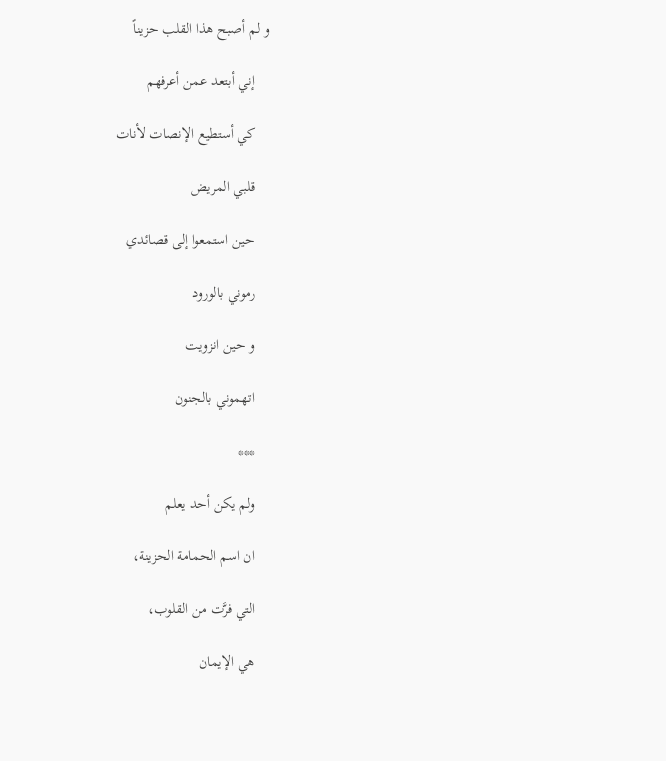و لم أصبح هذا القلب حزيناً

    إني أبتعد عمن أعرفهم

    كي أستطيع الإنصات لأنات

    قلبي المريض

    حين استمعوا إلى قصائدي

    رموني بالورود

    و حين انزويت

    اتهموني بالجنون

    ***

    ولم يكن أحد يعلم

    ان اسم الحمامة الحزينة،

    التي فرَّت من القلوب،

    هي الإيمان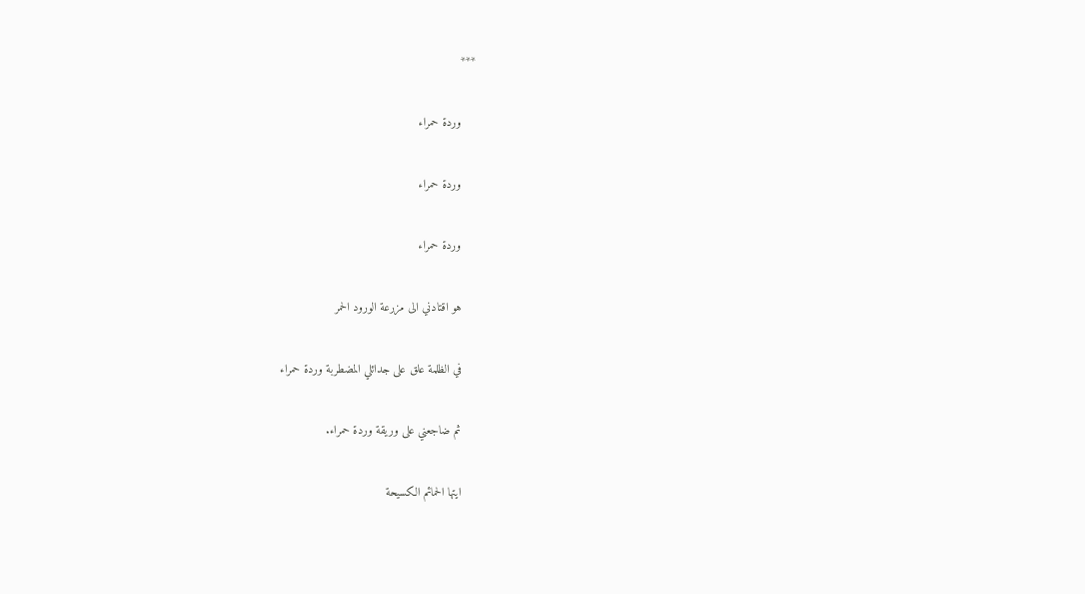***

    وردة حمراء

    وردة حمراء

    وردة حمراء

    هو اقتادني الى مزرعة الورود الحمر

    في الظلمة علق على جدائلي المضطربة وردة حمراء

    ثم ضاجعني على وريقة وردة حمراء.

    ايتها الحمائم الكسيحة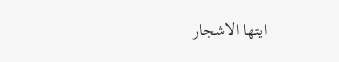ايتها الاشجار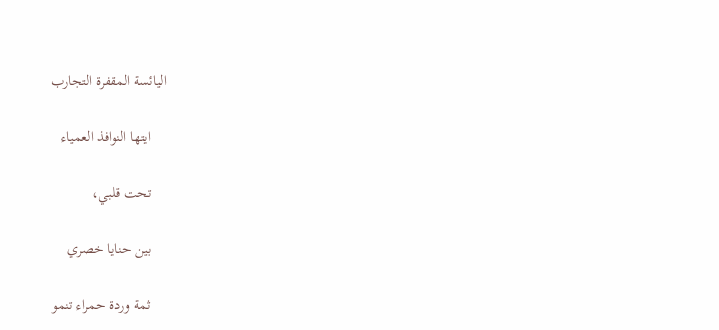اليائسة المقفرة التجارب

    ايتها النوافذ العمياء

    تحت قلبي،

    بين حنايا خصري

    ثمة وردة حمراء تنمو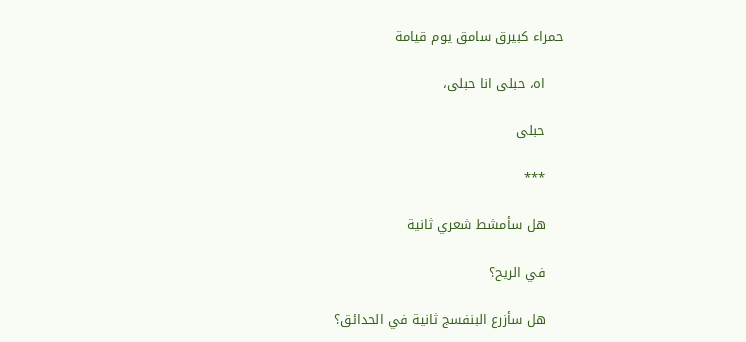حمراء كبيرق سامق يوم قيامة

    اه، حبلى انا حبلى،

    حبلى

    ***

    هل سأمشط شعري ثانية

    في الريح؟

    هل سأزرع البنفسج ثانية في الحدائق؟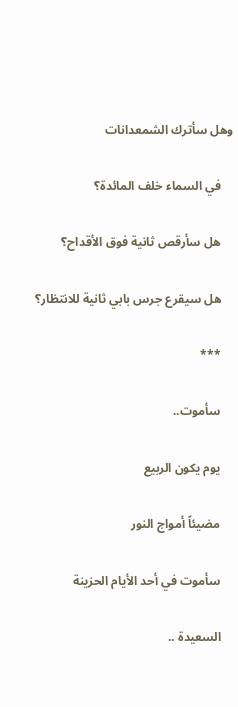وهل سأترك الشمعدانات

    في السماء خلف المائدة؟

    هل سأرقص ثانية فوق الأقداح؟

    هل سيقرع جرس بابي ثانية للانتظار؟

    ***

    سأموت..

    يوم يكون الربيع

    مضيئاً أمواج النور

    سأموت في أحد الأيام الحزينة

    السعيدة ..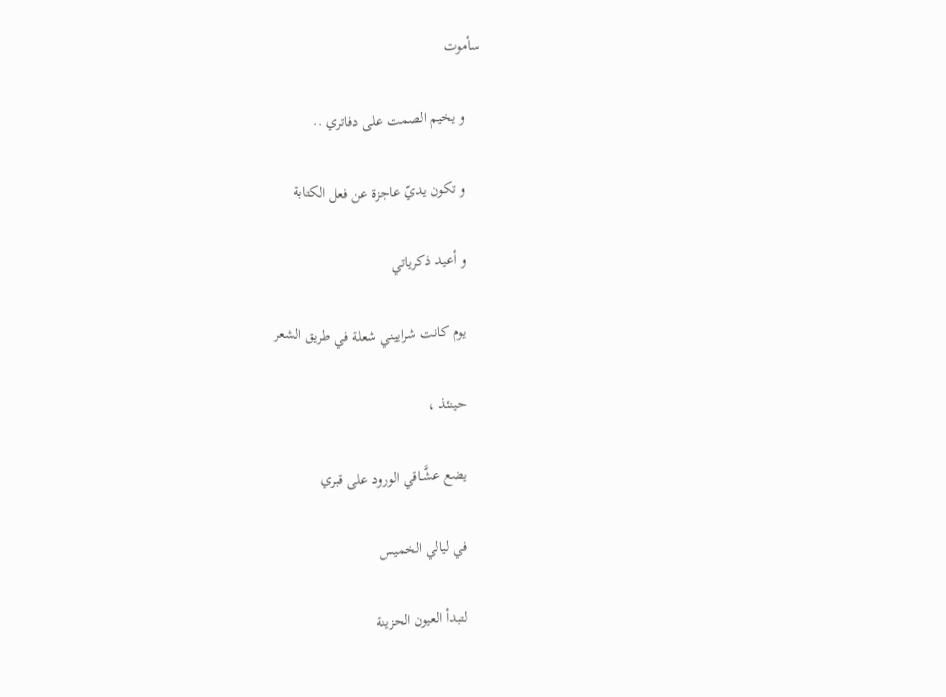سأموت

    و يخيم الصمت على دفاتري ..

    و تكون يديّ عاجزة عن فعل الكتابة

    و أعيد ذكرياتي

    يوم كانت شراييني شعلة في طريق الشعر

    حينئذ ،

    يضع عشَّـاقي الورود على قبري

    في ليالي الخميس

    لتبدأ العيون الحزينة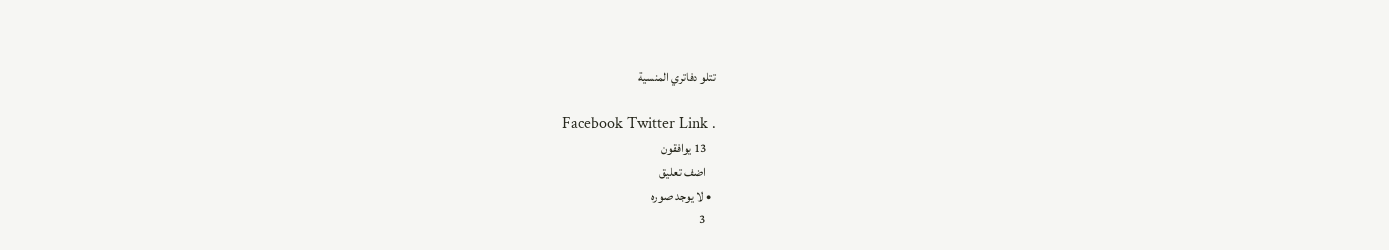تتلو دفاتري المنسية

    Facebook Twitter Link .
    13 يوافقون
    اضف تعليق
  • لا يوجد صوره
    3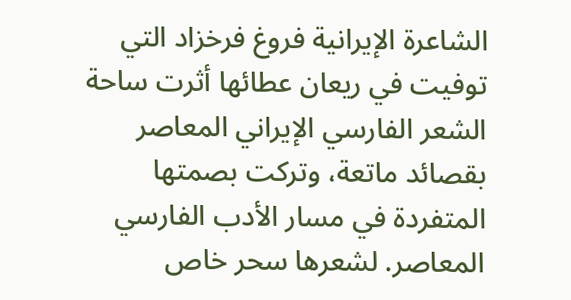الشاعرة الإيرانية فروغ فرخزاد التي توفيت في ريعان عطائها أثرت ساحة الشعر الفارسي الإيراني المعاصر بقصائد ماتعة، وتركت بصمتها المتفردة في مسار الأدب الفارسي المعاصر. لشعرها سحر خاص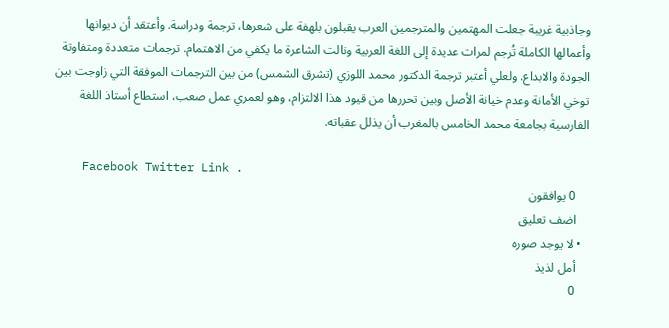وجاذبية غريبة جعلت المهتمين والمترجمين العرب يقبلون بلهفة على شعرها، ترجمة ودراسة. وأعتقد أن ديوانها وأعمالها الكاملة تُرجم لمرات عديدة إلى اللغة العربية ونالت الشاعرة ما يكفي من الاهتمام. ترجمات متعددة ومتفاوتة الجودة والابداع. ولعلي أعتبر ترجمة الدكتور محمد اللوزي (تشرق الشمس) من بين الترجمات الموفقة التي زاوجت بين توخي الأمانة وعدم خيانة الأصل وبين تحررها من قيود هذا الالتزام، وهو لعمري عمل صعب، استطاع أستاذ اللغة الفارسية بجامعة محمد الخامس بالمغرب أن يذلل عقباته.

    Facebook Twitter Link .
    0 يوافقون
    اضف تعليق
  • لا يوجد صوره
    أمل لذيذ
    0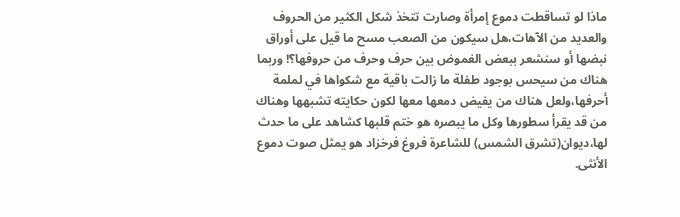ماذا لو تساقطت دموع إمرأة وصارت تتخذ شكل الكثير من الحروف والعديد من الآهات،هل سيكون من الصعب مسح ما قيل على أوراق نبضها أو سنشعر ببعض الغموض بين حرف وحرف من حروفها؟! وربما هناك من سيحس بوجود طفلة ما زالت باقية مع شكواها في لملمة أحرفها،ولعل هناك من يفيض دمعها معها لكون حكايته تشبهها وهناك من قد يقرأ سطورها وكل ما يبصره هو ختم قلبها كشاهد على ما حدث لها،ديوان(تشرق الشمس) للشاعرة فروغ فرخزاد هو يمثل صوت دموع الأنثى.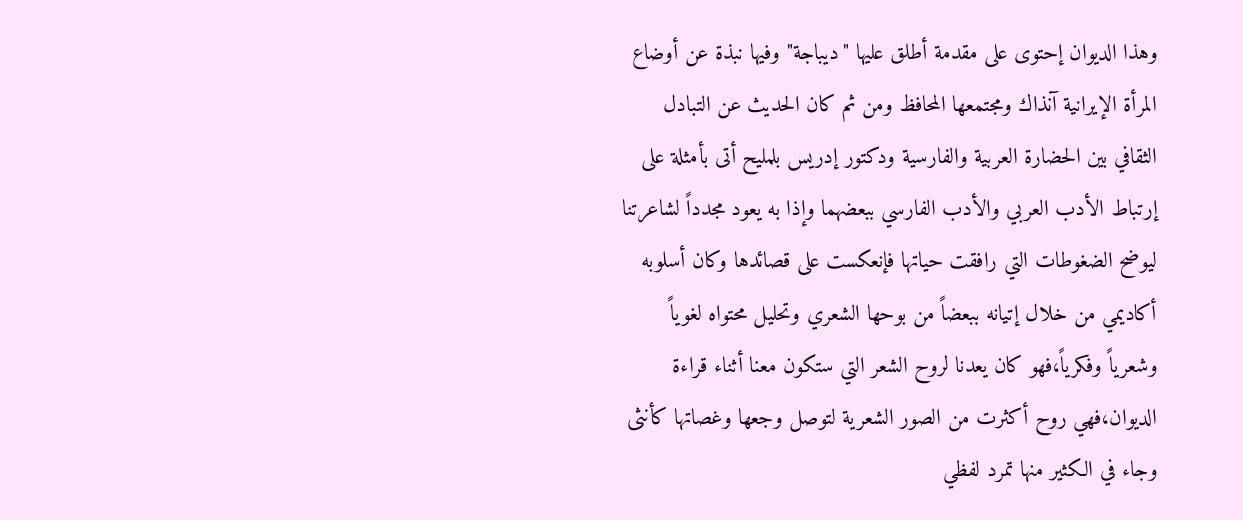وهذا الديوان إحتوى على مقدمة أطلق عليها "ديباجة" وفيها نبذة عن أوضاع المرأة الإيرانية آنذاك ومجتمعها المحافظ ومن ثم كان الحديث عن التبادل الثقافي بين الحضارة العربية والفارسية ودكتور إدريس بلمليح أتى بأمثلة على إرتباط الأدب العربي والأدب الفارسي ببعضهما وإذا به يعود مجدداً لشاعرتنا ليوضح الضغوطات التي رافقت حياتها فإنعكست على قصائدها وكان أسلوبه أكاديمي من خلال إتيانه ببعضاً من بوحها الشعري وتحليل محتواه لغوياً وشعرياً وفكرياً،فهو كان يعدنا لروح الشعر التي ستكون معنا أثناء قراءة الديوان،فهي روح أكثرت من الصور الشعرية لتوصل وجعها وغصاتها كأنثى وجاء في الكثير منها تمرد لفظي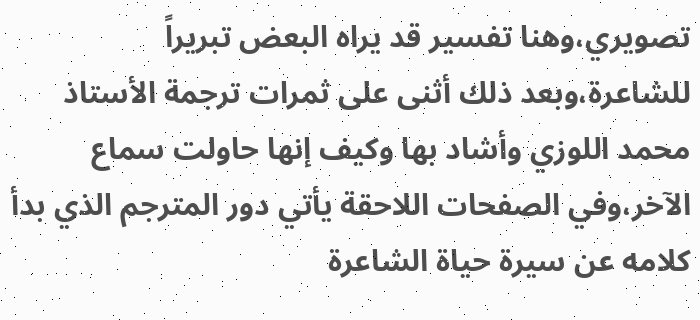تصويري،وهنا تفسير قد يراه البعض تبريراً للشاعرة،وبعد ذلك أثنى على ثمرات ترجمة الأستاذ محمد اللوزي وأشاد بها وكيف إنها حاولت سماع الآخر،وفي الصفحات اللاحقة يأتي دور المترجم الذي بدأ كلامه عن سيرة حياة الشاعرة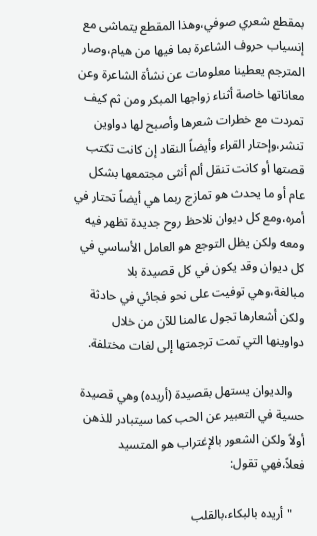بمقطع شعري صوفي،وهذا المقطع يتماشى مع إنسياب حروف الشاعرة بما فيها من هيام،وصار المترجم يعطينا معلومات عن نشأة الشاعرة وعن معاناتها خاصة أثناء زواجها المبكر ومن ثم كيف تمردت مع خطرات شعرها وأصبح لها دواوين تنشر،وإحتار القراء وأيضاً النقاد إن كانت تكتب قصتها أو كانت تنقل ألم أنثى مجتمعها بشكل عام أو ما يحدث هو تمازج ربما هي أيضاً تحتار في أمره،ومع كل ديوان نلاحظ روح جديدة تظهر فيه ومعه ولكن يظل التوجع هو العامل الأساسي في كل ديوان وقد يكون في كل قصيدة بلا مبالغة،وهي توفيت على نحو فجائي في حادثة ولكن أشعارها تجول عالمنا للآن من خلال دواوينها التي تمت ترجمتها إلى لغات مختلفة.

    والديوان يستهل بقصيدة (أريده) وهي قصيدة حسية في التعبير عن الحب كما سيتبادر للذهن أولاً ولكن الشعور بالإغتراب هو المتسيد فعلاً،فهي تقول:

    "أريده بالبكاء،بالقلب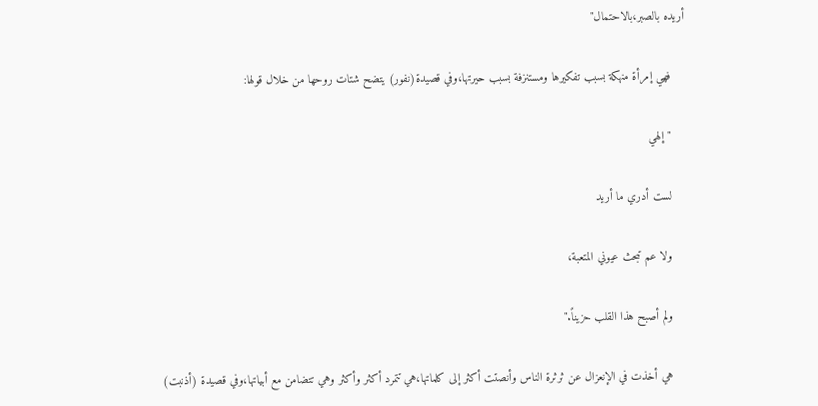أريده بالصبر،بالاحتمال"

    فهي إمرأة منهكة بسبب تفكيرها ومستنزفة بسبب حيرتها،وفي قصيدة(نفور) يتضح شتات روحها من خلال قولها:

    "إلهي

    لست أدري ما أريد

    ولا عم تبحث عيوني المتعبة،

    ولم أصبح هذا القلب حزيناً."

    هي أخذت في الإنعزال عن ثرثرة الناس وأنصتت أكثر إلى كلماتها،هي تتمرد أكثر وأكثر وهي تتضامن مع أبياتها،وفي قصيدة (أذنبت)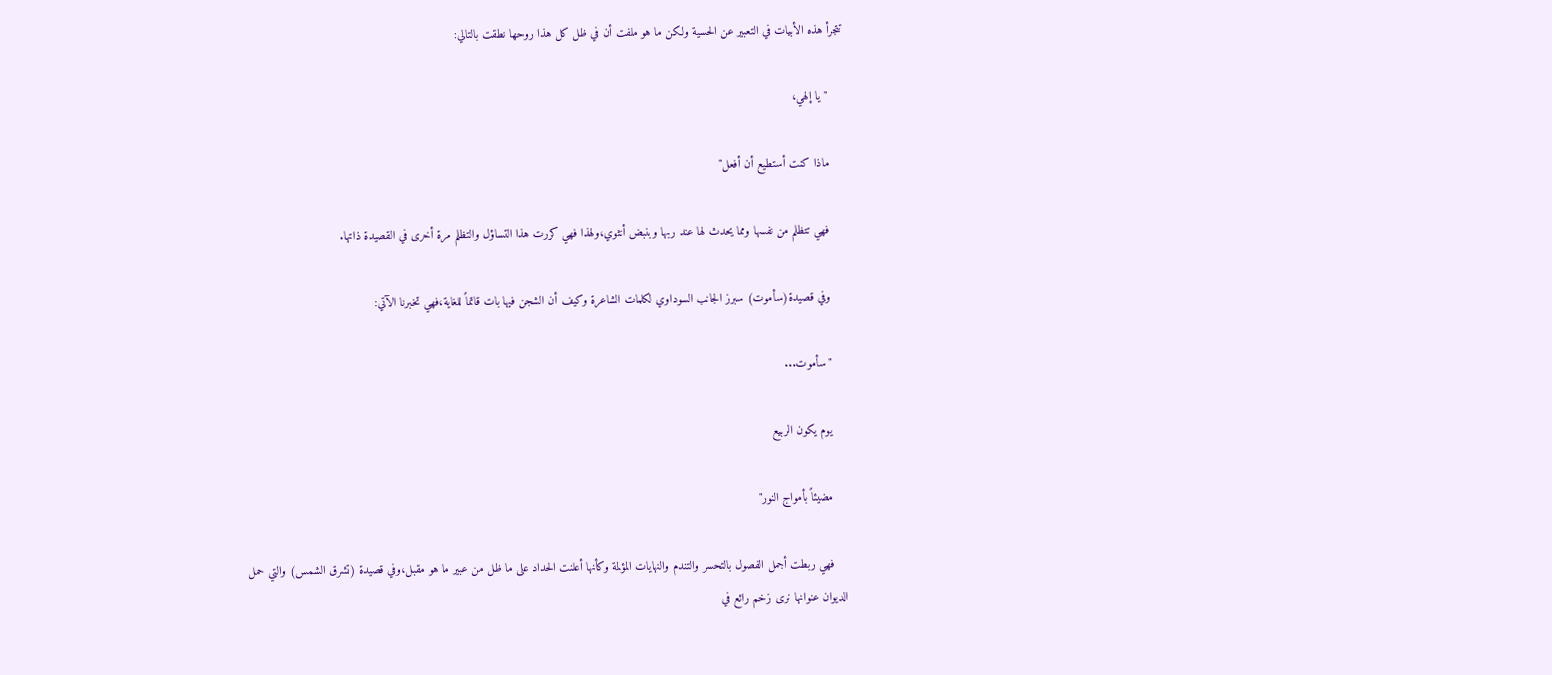تتجرأ هذه الأبيات في التعبير عن الحسية ولكن ما هو ملفت أن في ظل كل هذا روحها نطقت بالتالي:

    "يا إلهي،

    ماذا كنت أستطيع أن أفعل"

    فهي تتظلم من نفسها ومما يحدث لها عند ربها وبنبض أنثوي،ولهذا فهي كررت هذا التساؤل والتظلم مرة أخرى في القصيدة ذاتها.

    وفي قصيدة(سأموت) سبرز الجانب السوداوي لكلمات الشاعرة وكيف أن الشجن فيها بات قاتماً للغاية،فهي تخبرنا الآتي:

    "سأموت...

    يوم يكون الربيع

    مضيئاً بأمواج النور"

    فهي ربطت أجمل الفصول بالتحسر والتندم والنهايات المؤلمة وكأنها أعلنت الحداد على ما ظل من عبير ما هو مقبل،وفي قصيدة (تشرق الشمس) والتي حمل الديوان عنوانها نرى زخم رائع في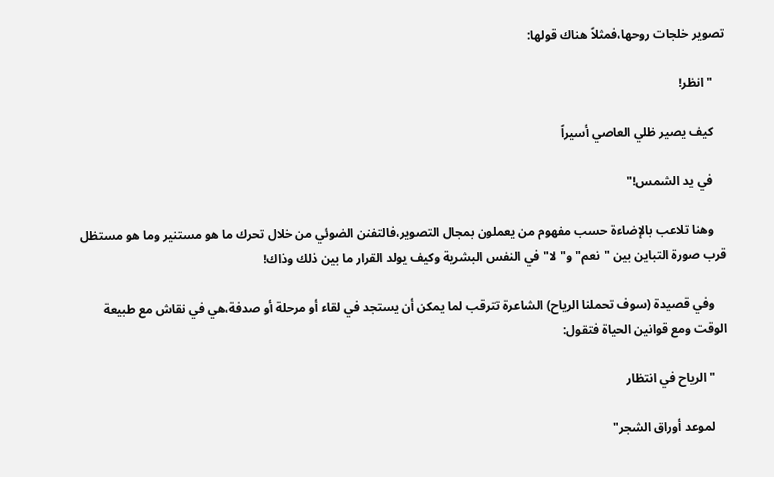تصوير خلجات روحها،فمثلاً هناك قولها:

    "انظر!

    كيف يصير ظلي العاصي أسيراً

    في يد الشمس!"

    وهنا تلاعب بالإضاءة حسب مفهوم من يعملون بمجال التصوير،فالتفنن الضوئي من خلال تحرك ما هو مستنير وما هو مستظل قرب صورة التباين بين "نعم" و"لا" في النفس البشرية وكيف يولد القرار ما بين ذلك وذاك!

    وفي قصيدة (سوف تحملنا الرياح) الشاعرة تترقب لما يمكن أن يستجد في لقاء أو مرحلة أو صدفة،هي في نقاش مع طبيعة الوقت ومع قوانين الحياة فتقول:

    "الرياح في انتظار

    لموعد أوراق الشجر"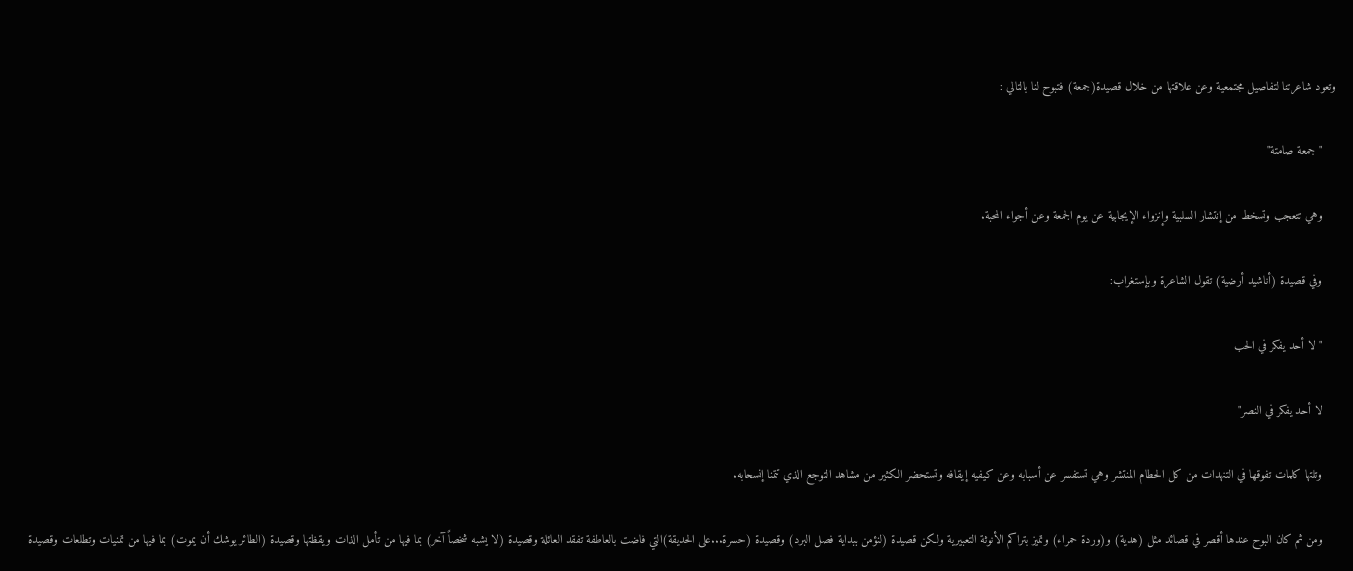وتعود شاعرتنا لتفاصيل مجتمعية وعن علاقتها من خلال قصيدة(جمعة) فتبوح لنا بالتالي :

    "جمعة صامتة"

    وهي تتعجب وتسخط من إنتشار السلبية وإنزواء الإيجابية عن يوم الجمعة وعن أجواء المحبة.

    وفي قصيدة (أناشيد أرضية) تقول الشاعرة وبإستغراب:

    "لا أحد يفكر في الحب

    لا أحد يفكر في النصر"

    وتلتها كلمات تفوقها في التنهدات من كل الحطام المنتشر وهي تستفسر عن أسبابه وعن كيفيه إيقافه وتستحضر الكثير من مشاهد التوجع الذي تتمنا إنسحابه.

    ومن ثم كان البوح عندها أقصر في قصائد مثل (هدية) و(وردة حمراء) وتميز بتراكم الأنوثة التعبيرية ولكن قصيدة (لنؤمن ببداية فصل البرد) وقصيدة (حسرة...على الحديقة)التي فاضت بالعاطفة تفقد العائلة وقصيدة (لا يشبه شخصاً آخر) بما فيها من تأمل الذات ويقظتها وقصيدة (الطائر يوشك أن يموت) بما فيها من تمنيات وتطلعات وقصيدة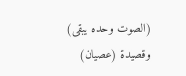(الصوت وحده يبقى) وقصيدة (عصيان)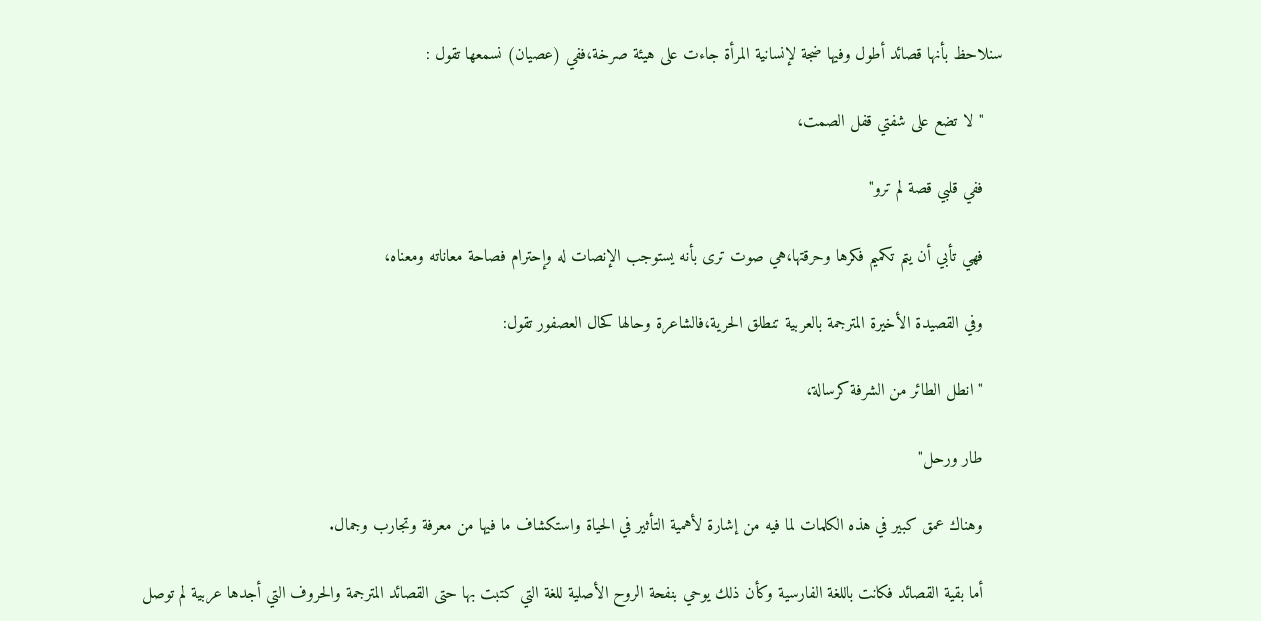سنلاحظ بأنها قصائد أطول وفيها ضجة لإنسانية المرأة جاءت على هيئة صرخة،ففي (عصيان) نسمعها تقول :

    "لا تضع على شفتي قفل الصمت،

    ففي قلبي قصة لم ترو"

    فهي تأبي أن يتم تكميم فكرها وحرقتها،هي صوت ترى بأنه يستوجب الإنصات له وإحترام فصاحة معاناته ومعناه،

    وفي القصيدة الأخيرة المترجمة بالعربية تنطلق الحرية،فالشاعرة وحالها كحال العصفور تقول:

    "انطل الطائر من الشرفة كرسالة،

    طار ورحل"

    وهناك عمق كبير في هذه الكلمات لما فيه من إشارة لأهمية التأثير في الحياة واستكشاف ما فيها من معرفة وتجارب وجمال.

    أما بقية القصائد فكانت باللغة الفارسية وكأن ذلك يوحي بنفحة الروح الأصلية للغة التي كتبت بها حتى القصائد المترجمة والحروف التي أجدها عربية لم توصل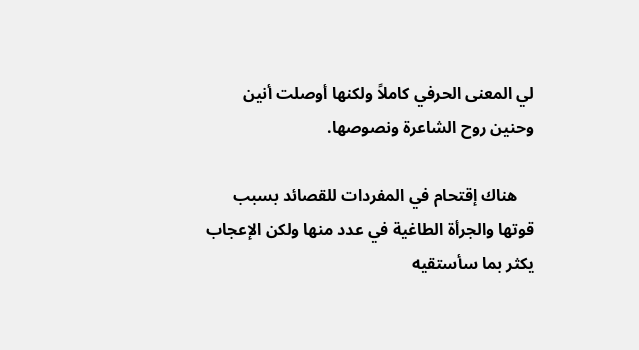لي المعنى الحرفي كاملاً ولكنها أوصلت أنين وحنين روح الشاعرة ونصوصها.

    هناك إقتحام في المفردات للقصائد بسبب قوتها والجرأة الطاغية في عدد منها ولكن الإعجاب يكثر بما سأستقيه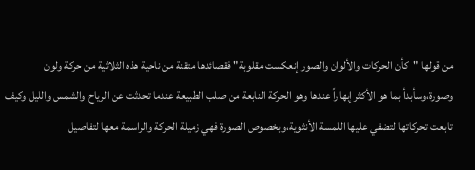من قولها "كأن الحركات والألوان والصور إنعكست مقلوبة" فقصائدها متقنة من ناحية هذه الثلاثية من حركة ولون وصورة،وسأبدأ بما هو الأكثر إبهاراً عندها وهو الحركة النابعة من صلب الطبيعة عندما تحدثت عن الرياح والشمس والليل وكيف تابعت تحركاتها لتضفي عليها اللمسة الأنثوية،وبخصوص الصورة فهي زميلة الحركة والراسمة معها لتفاصيل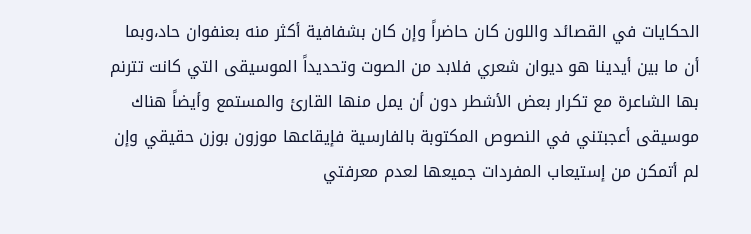الحكايات في القصائد واللون كان حاضراً وإن كان بشفافية أكثر منه بعنفوان حاد،وبما أن ما بين أيدينا هو ديوان شعري فلابد من الصوت وتحديداً الموسيقى التي كانت تترنم بها الشاعرة مع تكرار بعض الأشطر دون أن يمل منها القارئ والمستمع وأيضاً هناك موسيقى أعجبتني في النصوص المكتوبة بالفارسية فإيقاعها موزون بوزن حقيقي وإن لم أتمكن من إستيعاب المفردات جميعها لعدم معرفتي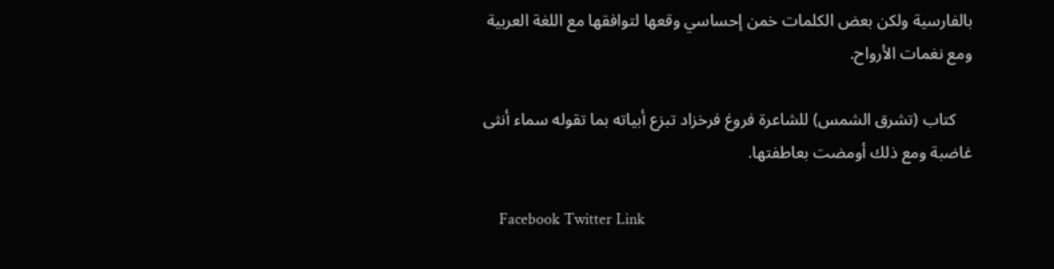بالفارسية ولكن بعض الكلمات خمن إحساسي وقعها لتوافقها مع اللغة العربية ومع نغمات الأرواح.

    كتاب (تشرق الشمس) للشاعرة فروغ فرخزاد تبزع أبياته بما تقوله سماء أنثى غاضبة ومع ذلك أومضت بعاطفتها.

    Facebook Twitter Link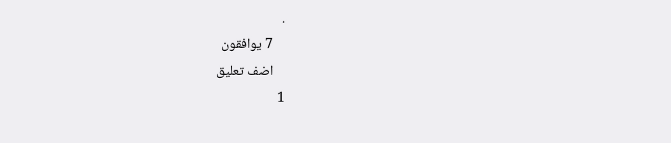.
    7 يوافقون
    اضف تعليق
1